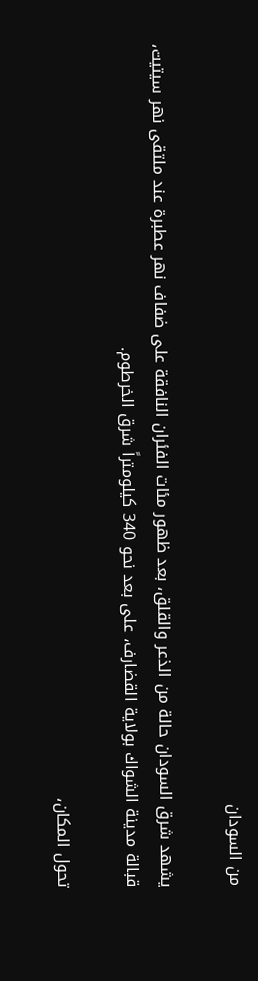من السودان

يشهد شرق السودان حالة من الذعر والقلق، بعد ظهور مئات الفئران النافقة على ضفاف نهر عطبرة عند ملتقى نهر سيتيت، قبالة مدينة الشواك بولاية القضارف، على بعد نحو 340 كيلومتراً شرق الخرطوم.

تحول المكان،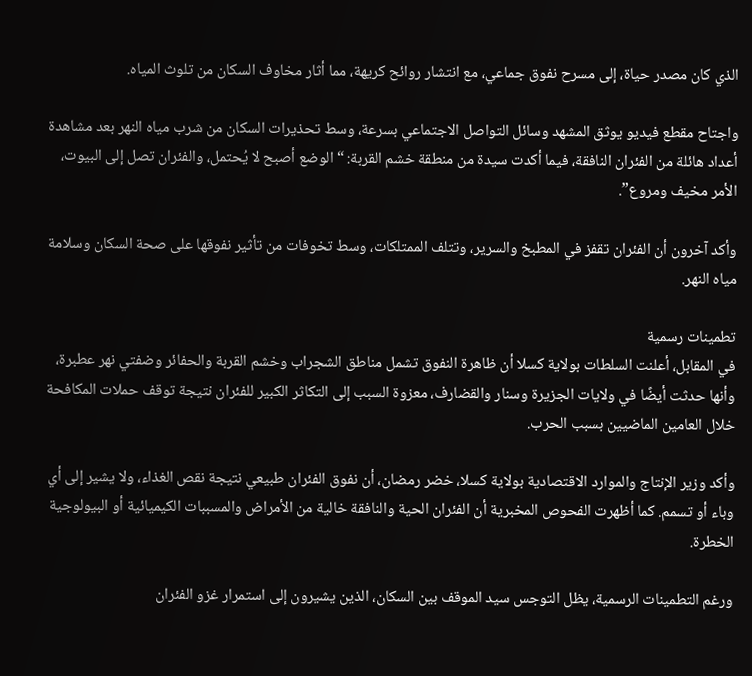الذي كان مصدر حياة، إلى مسرح نفوق جماعي، مع انتشار روائح كريهة، مما أثار مخاوف السكان من تلوث المياه.

واجتاح مقطع فيديو يوثق المشهد وسائل التواصل الاجتماعي بسرعة، وسط تحذيرات السكان من شرب مياه النهر بعد مشاهدة أعداد هائلة من الفئران النافقة، فيما أكدت سيدة من منطقة خشم القربة: “الوضع أصبح لا يُحتمل، والفئران تصل إلى البيوت، الأمر مخيف ومروع”.

وأكد آخرون أن الفئران تقفز في المطبخ والسرير، وتتلف الممتلكات، وسط تخوفات من تأثير نفوقها على صحة السكان وسلامة مياه النهر.

تطمينات رسمية
في المقابل، أعلنت السلطات بولاية كسلا أن ظاهرة النفوق تشمل مناطق الشجراب وخشم القربة والحفائر وضفتي نهر عطبرة، وأنها حدثت أيضًا في ولايات الجزيرة وسنار والقضارف، معزوة السبب إلى التكاثر الكبير للفئران نتيجة توقف حملات المكافحة خلال العامين الماضيين بسبب الحرب.

وأكد وزير الإنتاج والموارد الاقتصادية بولاية كسلا، خضر رمضان، أن نفوق الفئران طبيعي نتيجة نقص الغذاء، ولا يشير إلى أي وباء أو تسمم. كما أظهرت الفحوص المخبرية أن الفئران الحية والنافقة خالية من الأمراض والمسببات الكيميائية أو البيولوجية الخطرة.

ورغم التطمينات الرسمية، يظل التوجس سيد الموقف بين السكان، الذين يشيرون إلى استمرار غزو الفئران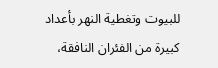للبيوت وتغطية النهر بأعداد كبيرة من الفئران النافقة،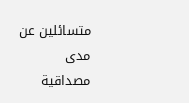متسائلين عن مدى مصداقية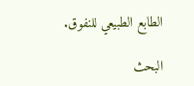الطابع الطبيعي للنفوق.

البحث